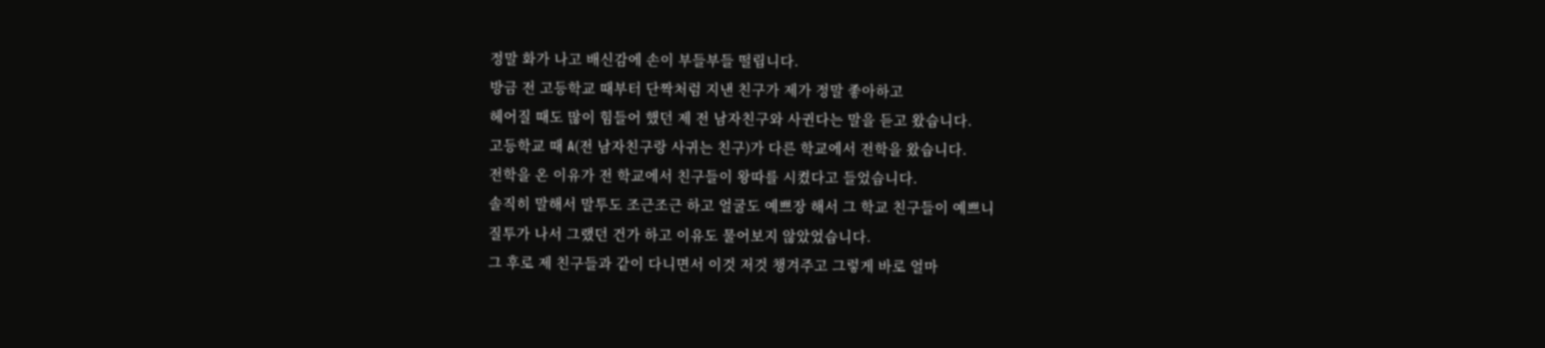정말 화가 나고 배신감에 손이 부들부들 떨립니다.
방금 전 고등학교 때부터 단짝처럼 지낸 친구가 제가 정말 좋아하고
헤어질 때도 많이 힘들어 했던 제 전 남자친구와 사귄다는 말을 듣고 왔습니다.
고등학교 때 A(전 남자친구랑 사귀는 친구)가 다른 학교에서 전학을 왔습니다.
전학을 온 이유가 전 학교에서 친구들이 왕따를 시켰다고 들었습니다.
솔직히 말해서 말투도 조근조근 하고 얼굴도 예쁘장 해서 그 학교 친구들이 예쁘니
질투가 나서 그랬던 건가 하고 이유도 물어보지 않았었습니다.
그 후로 제 친구들과 같이 다니면서 이것 저것 챙겨주고 그렇게 바로 얼마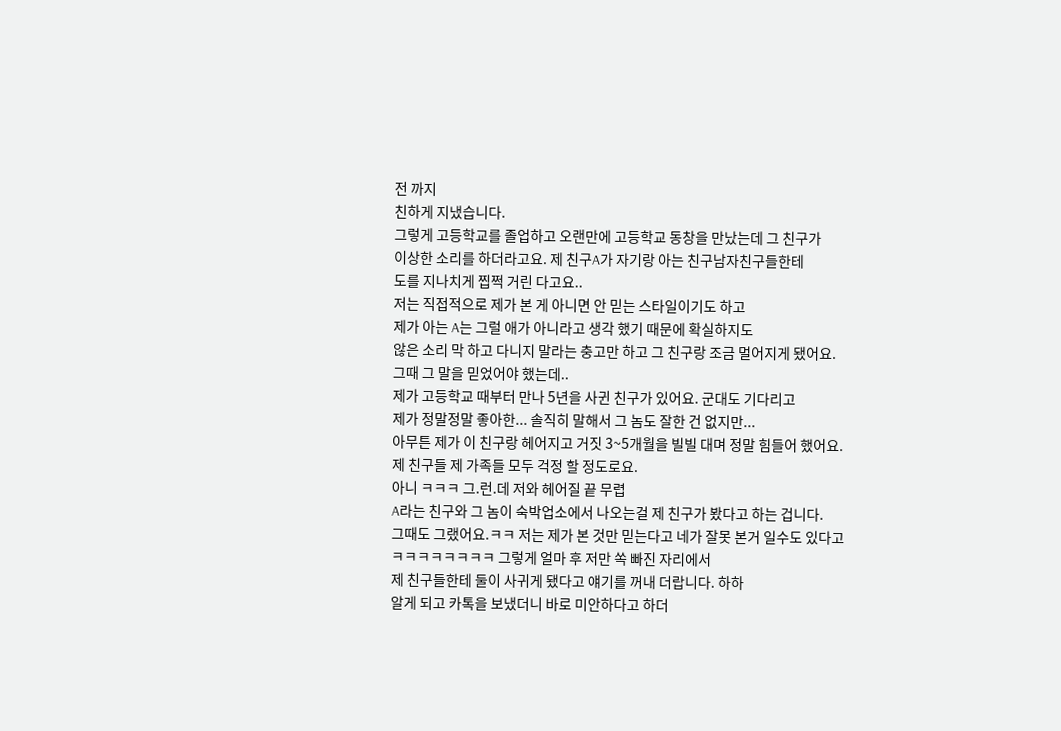전 까지
친하게 지냈습니다.
그렇게 고등학교를 졸업하고 오랜만에 고등학교 동창을 만났는데 그 친구가
이상한 소리를 하더라고요. 제 친구A가 자기랑 아는 친구남자친구들한테
도를 지나치게 찝쩍 거린 다고요..
저는 직접적으로 제가 본 게 아니면 안 믿는 스타일이기도 하고
제가 아는 A는 그럴 애가 아니라고 생각 했기 때문에 확실하지도
않은 소리 막 하고 다니지 말라는 충고만 하고 그 친구랑 조금 멀어지게 됐어요.
그때 그 말을 믿었어야 했는데..
제가 고등학교 때부터 만나 5년을 사귄 친구가 있어요. 군대도 기다리고
제가 정말정말 좋아한... 솔직히 말해서 그 놈도 잘한 건 없지만...
아무튼 제가 이 친구랑 헤어지고 거짓 3~5개월을 빌빌 대며 정말 힘들어 했어요.
제 친구들 제 가족들 모두 걱정 할 정도로요.
아니 ㅋㅋㅋ 그.런.데 저와 헤어질 끝 무렵
A라는 친구와 그 놈이 숙박업소에서 나오는걸 제 친구가 봤다고 하는 겁니다.
그때도 그랬어요.ㅋㅋ 저는 제가 본 것만 믿는다고 네가 잘못 본거 일수도 있다고
ㅋㅋㅋㅋㅋㅋㅋㅋ 그렇게 얼마 후 저만 쏙 빠진 자리에서
제 친구들한테 둘이 사귀게 됐다고 얘기를 꺼내 더랍니다. 하하
알게 되고 카톡을 보냈더니 바로 미안하다고 하더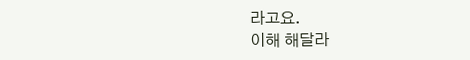라고요.
이해 해달라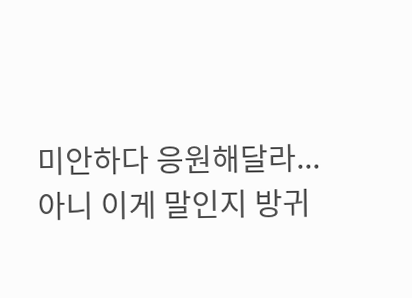미안하다 응원해달라...
아니 이게 말인지 방귀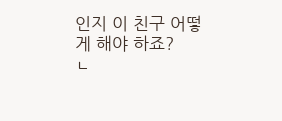인지 이 친구 어떻게 해야 하죠?
ㄴ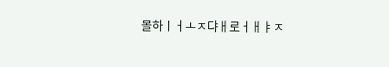몰하ㅣㅓㅗㅈ댜ㅐ로ㅓㅐㅑㅈ